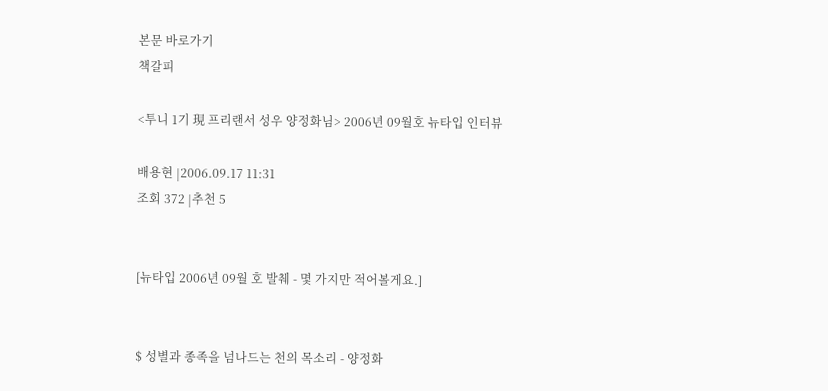본문 바로가기
책갈피

<투니 1기 現 프리랜서 성우 양정화님> 2006년 09월호 뉴타입 인터뷰

배용현 |2006.09.17 11:31
조회 372 |추천 5


[뉴타입 2006년 09월 호 발췌 - 몇 가지만 적어볼게요.]


$ 성별과 종족을 넘나드는 천의 목소리 - 양정화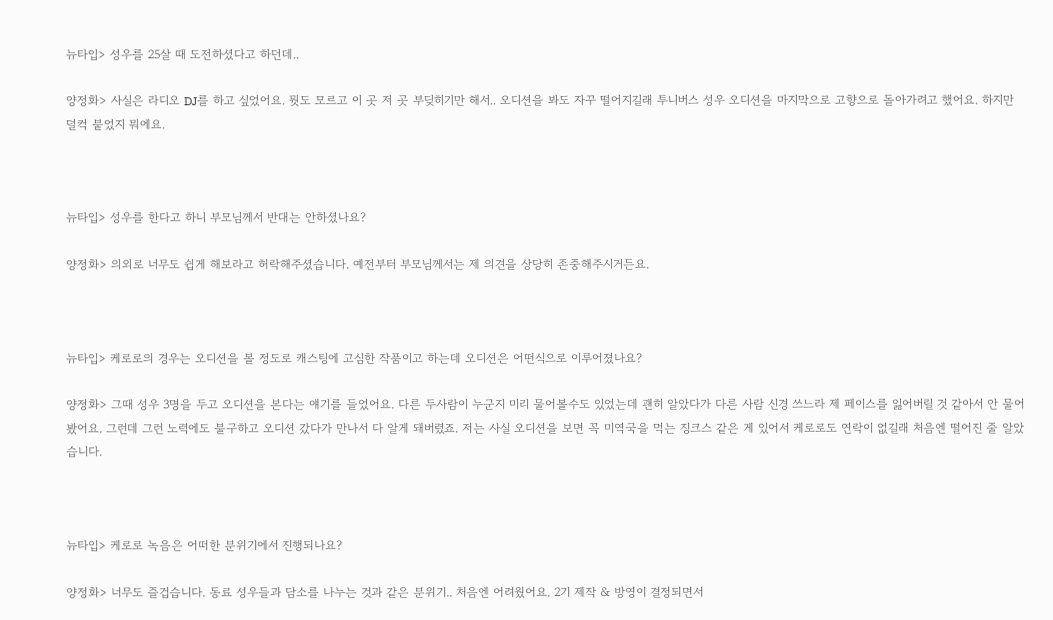뉴타입> 성우를 25살 때 도전하셨다고 하던데..

양정화> 사실은 라디오 DJ를 하고 싶었어요. 뭣도 모르고 이 곳 저 곳 부딪히기만 해서.. 오디션을 봐도 자꾸 떨어지길래 투니버스 성우 오디션을 마지막으로 고향으로 돌아가려고 했어요. 하지만 덜컥 붙었지 뭐에요.



뉴타입> 성우를 한다고 하니 부모님께서 반대는 안하셨나요?

양정화> 의외로 너무도 쉽게 해보라고 허락해주셨습니다. 예전부터 부모님께서는 제 의견을 상당히 존중해주시거든요.



뉴타입> 케로로의 경우는 오디션을 볼 정도로 캐스팅에 고심한 작품이고 하는데 오디션은 어떤식으로 이루어졌나요?

양정화> 그때 성우 3명을 두고 오디션을 본다는 얘기를 들었어요. 다른 두사람이 누군지 미리 물어볼수도 있었는데 괜히 알았다가 다른 사람 신경 쓰느라 제 페이스를 잃어버릴 것 같아서 안 물어봤어요. 그런데 그런 노력에도 불구하고 오디션 갔다가 만나서 다 알게 돼버렸죠. 저는 사실 오디션을 보면 꼭 미역국을 먹는 징크스 같은 게 있어서 케로로도 연락이 없길래 처음엔 떨어진 줄 알았습니다.



뉴타입> 케로로 녹음은 어떠한 분위기에서 진행되나요?

양정화> 너무도 즐겁습니다. 동료 성우들과 담소를 나누는 것과 같은 분위기.. 처음엔 어려웠어요. 2기 제작 & 방영이 결정되면서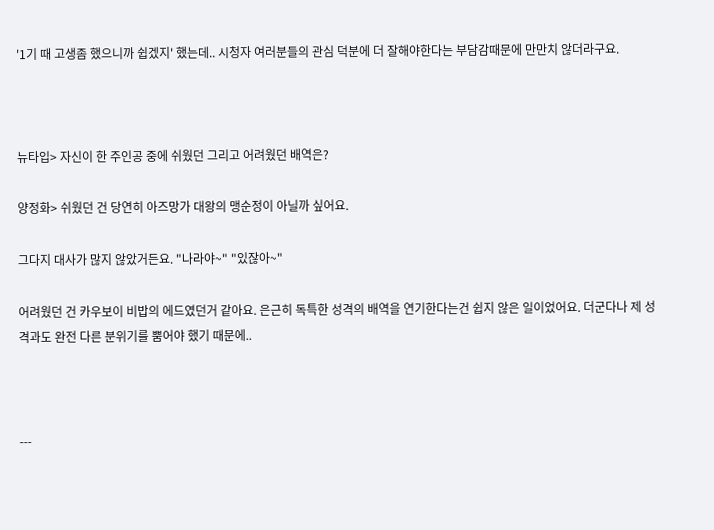'1기 때 고생좀 했으니까 쉽겠지' 했는데.. 시청자 여러분들의 관심 덕분에 더 잘해야한다는 부담감때문에 만만치 않더라구요.



뉴타입> 자신이 한 주인공 중에 쉬웠던 그리고 어려웠던 배역은?

양정화> 쉬웠던 건 당연히 아즈망가 대왕의 맹순정이 아닐까 싶어요.

그다지 대사가 많지 않았거든요. "나라야~" "있잖아~"

어려웠던 건 카우보이 비밥의 에드였던거 같아요. 은근히 독특한 성격의 배역을 연기한다는건 쉽지 않은 일이었어요. 더군다나 제 성격과도 완전 다른 분위기를 뿜어야 했기 때문에..



---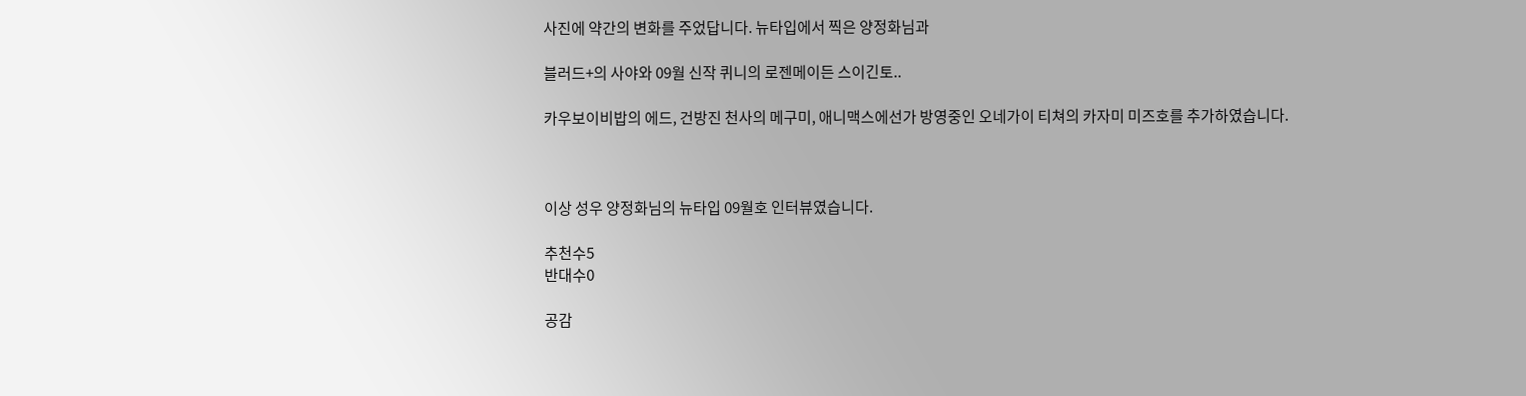사진에 약간의 변화를 주었답니다. 뉴타입에서 찍은 양정화님과

블러드+의 사야와 09월 신작 퀴니의 로젠메이든 스이긴토..

카우보이비밥의 에드, 건방진 천사의 메구미, 애니맥스에선가 방영중인 오네가이 티쳐의 카자미 미즈호를 추가하였습니다.



이상 성우 양정화님의 뉴타입 09월호 인터뷰였습니다.

추천수5
반대수0

공감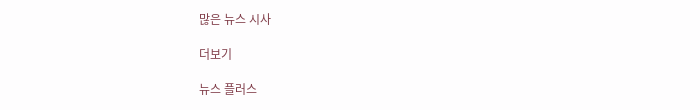많은 뉴스 시사

더보기

뉴스 플러스